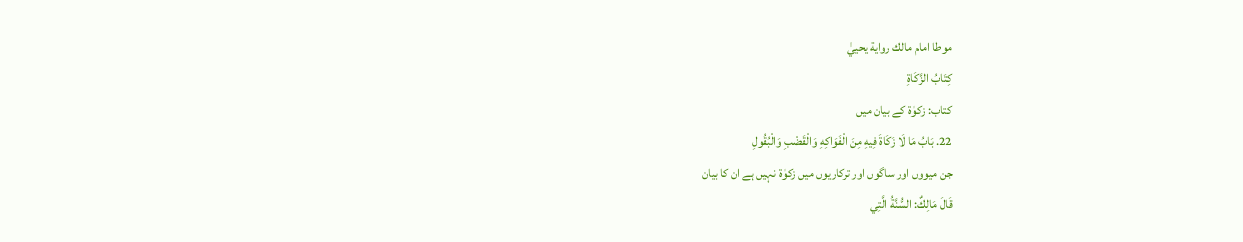موطا امام مالك رواية يحييٰ
كِتَابُ الزَّكَاةِ
کتاب: زکوٰۃ کے بیان میں
22. بَابُ مَا لَا زَكَاةَ فِيهِ مِنَ الْفَوَاكِهِ وَالْقَضْبِ وَالْبُقُولِ
جن میووں اور ساگوں اور ترکاریوں میں زکوٰۃ نہیں ہے ان کا بیان
قَالَ مَالِكٌ: السُّنَّةُ الَّتِي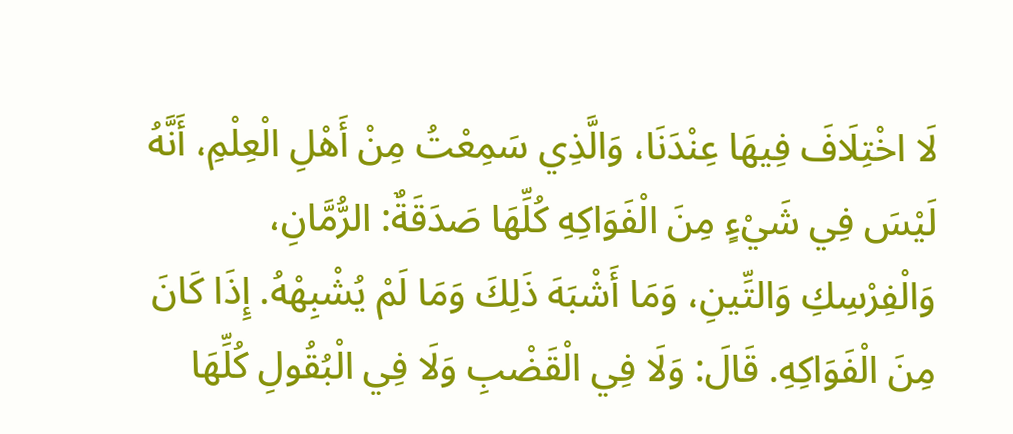لَا اخْتِلَافَ فِيهَا عِنْدَنَا، وَالَّذِي سَمِعْتُ مِنْ أَهْلِ الْعِلْمِ، أَنَّهُ لَيْسَ فِي شَيْءٍ مِنَ الْفَوَاكِهِ كُلِّهَا صَدَقَةٌ: الرُّمَّانِ، وَالْفِرْسِكِ وَالتِّينِ، وَمَا أَشْبَهَ ذَلِكَ وَمَا لَمْ يُشْبِهْهُ. إِذَا كَانَ مِنَ الْفَوَاكِهِ. قَالَ: وَلَا فِي الْقَضْبِ وَلَا فِي الْبُقُولِ كُلِّهَا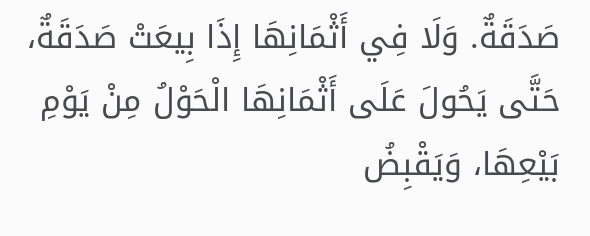صَدَقَةٌ. وَلَا فِي أَثْمَانِهَا إِذَا بِيعَتْ صَدَقَةٌ، حَتَّى يَحُولَ عَلَى أَثْمَانِهَا الْحَوْلُ مِنْ يَوْمِ بَيْعِهَا، وَيَقْبِضُ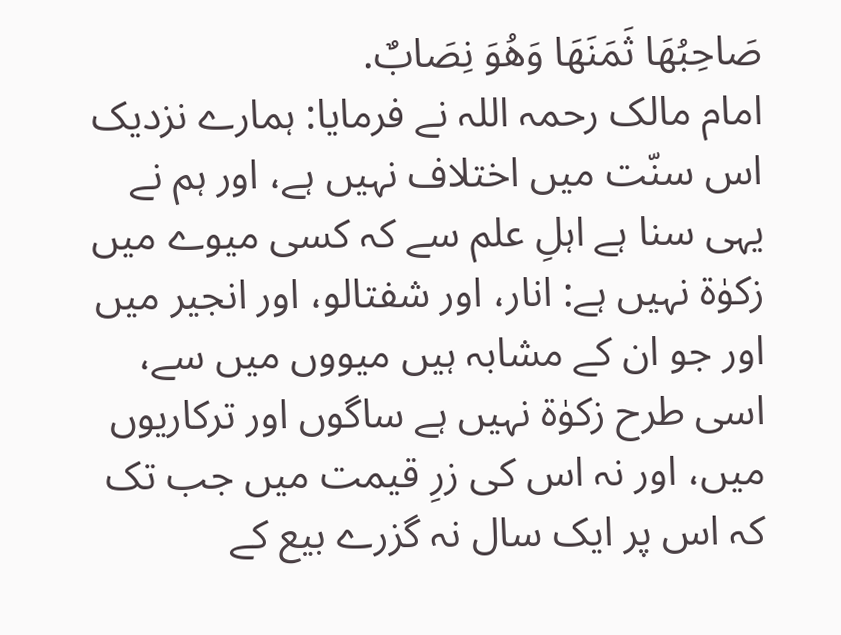صَاحِبُهَا ثَمَنَهَا وَهُوَ نِصَابٌ.
امام مالک رحمہ اللہ نے فرمایا: ہمارے نزدیک اس سنّت میں اختلاف نہیں ہے، اور ہم نے یہی سنا ہے اہلِ علم سے کہ کسی میوے میں زکوٰۃ نہیں ہے: انار، اور شفتالو، اور انجیر میں اور جو ان کے مشابہ ہیں میووں میں سے، اسی طرح زکوٰۃ نہیں ہے ساگوں اور ترکاریوں میں، اور نہ اس کی زرِ قیمت میں جب تک کہ اس پر ایک سال نہ گزرے بیع کے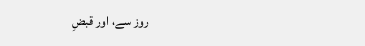روز سے، اور قبضِ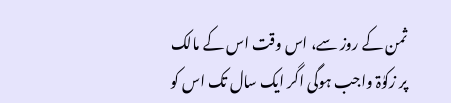ثمن کے روز سے، اس وقت اس کے مالک پر زکوٰۃ واجب ہوگی اگر ایک سال تک اس کو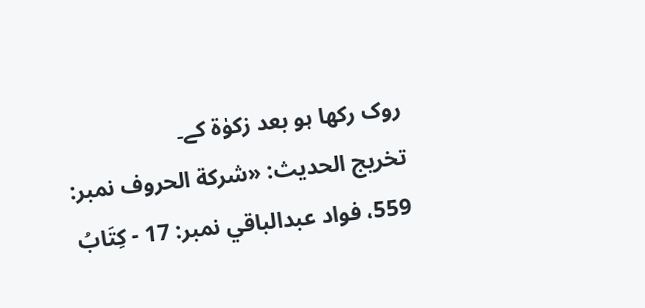روک رکھا ہو بعد زکوٰۃ کے۔
تخریج الحدیث: «شركة الحروف نمبر: 559، فواد عبدالباقي نمبر: 17 - كِتَابُ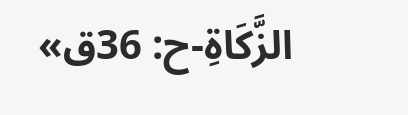الزَّكَاةِ-ح: 36ق»